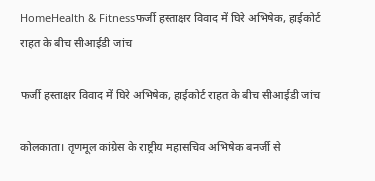HomeHealth & Fitnessफर्जी हस्ताक्षर विवाद में घिरे अभिषेक, हाईकोर्ट राहत के बीच सीआईडी जांच

फर्जी हस्ताक्षर विवाद में घिरे अभिषेक, हाईकोर्ट राहत के बीच सीआईडी जांच

कोलकाता। तृणमूल कांग्रेस के राष्ट्रीय महासचिव अभिषेक बनर्जी से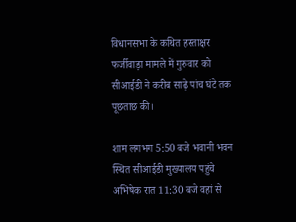विधानसभा के कथित हस्ताक्षर फर्जीवाड़ा मामले में गुरुवार को सीआईडी ने करीब साढ़े पांच घंटे तक पूछताछ की।

शाम लगभग 5:50 बजे भवानी भवन स्थित सीआईडी मुख्यालय पहुंचे अभिषेक रात 11:30 बजे वहां से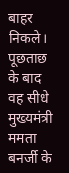बाहर निकले। पूछताछ के बाद वह सीधे मुख्यमंत्री ममता बनर्जी के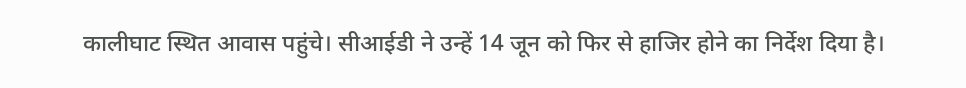कालीघाट स्थित आवास पहुंचे। सीआईडी ने उन्हें 14 जून को फिर से हाजिर होने का निर्देश दिया है।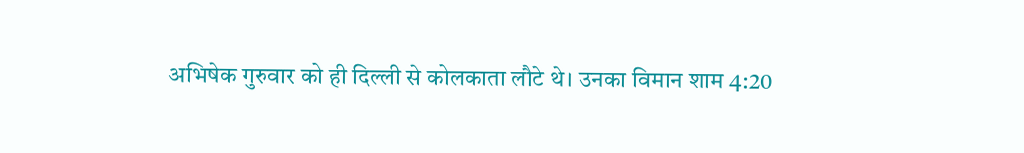अभिषेक गुरुवार को ही दिल्ली से कोलकाता लौटे थे। उनका विमान शाम 4:20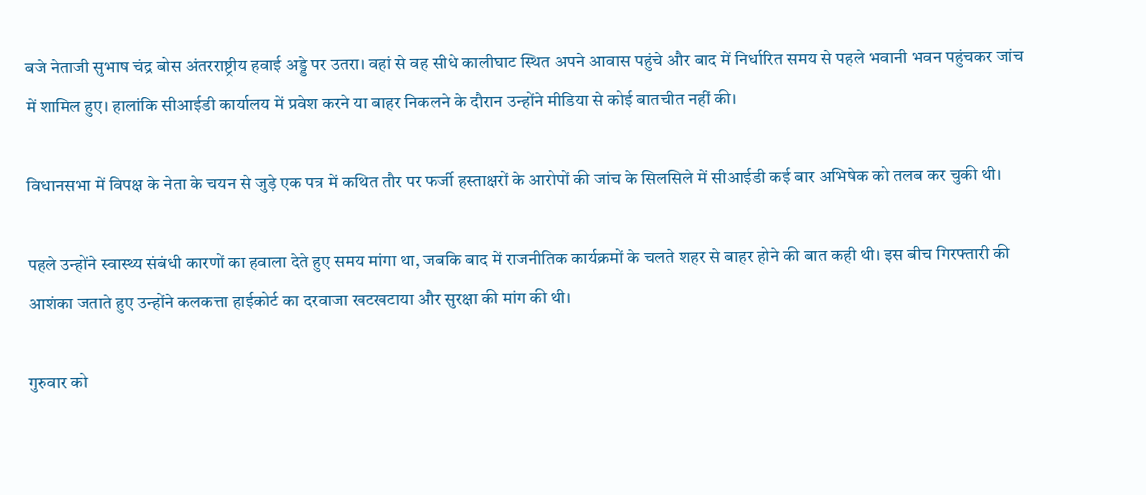बजे नेताजी सुभाष चंद्र बोस अंतरराष्ट्रीय हवाई अड्डे पर उतरा। वहां से वह सीधे कालीघाट स्थित अपने आवास पहुंचे और बाद में निर्धारित समय से पहले भवानी भवन पहुंचकर जांच में शामिल हुए। हालांकि सीआईडी कार्यालय में प्रवेश करने या बाहर निकलने के दौरान उन्होंने मीडिया से कोई बातचीत नहीं की।

विधानसभा में विपक्ष के नेता के चयन से जुड़े एक पत्र में कथित तौर पर फर्जी हस्ताक्षरों के आरोपों की जांच के सिलसिले में सीआईडी कई बार अभिषेक को तलब कर चुकी थी।

पहले उन्होंने स्वास्थ्य संबंधी कारणों का हवाला देते हुए समय मांगा था, जबकि बाद में राजनीतिक कार्यक्रमों के चलते शहर से बाहर होने की बात कही थी। इस बीच गिरफ्तारी की आशंका जताते हुए उन्होंने कलकत्ता हाईकोर्ट का दरवाजा खटखटाया और सुरक्षा की मांग की थी।

गुरुवार को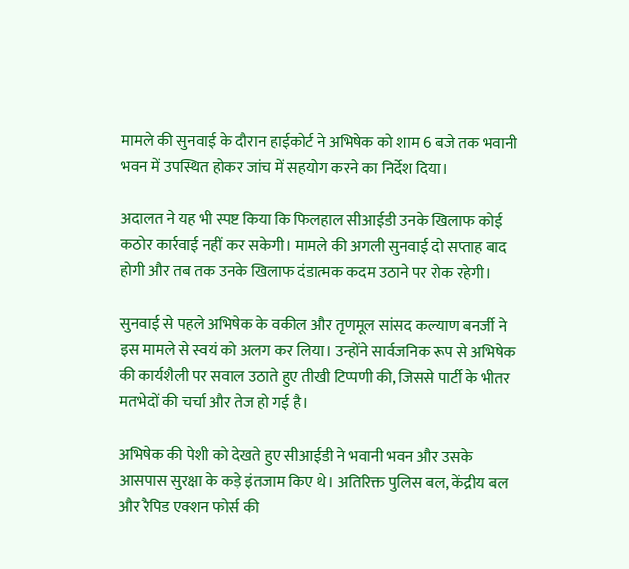मामले की सुनवाई के दौरान हाईकोर्ट ने अभिषेक को शाम 6 बजे तक भवानी भवन में उपस्थित होकर जांच में सहयोग करने का निर्देश दिया।

अदालत ने यह भी स्पष्ट किया कि फिलहाल सीआईडी उनके खिलाफ कोई कठोर कार्रवाई नहीं कर सकेगी। मामले की अगली सुनवाई दो सप्ताह बाद होगी और तब तक उनके खिलाफ दंडात्मक कदम उठाने पर रोक रहेगी।

सुनवाई से पहले अभिषेक के वकील और तृणमूल सांसद कल्याण बनर्जी ने इस मामले से स्वयं को अलग कर लिया। उन्होंने सार्वजनिक रूप से अभिषेक की कार्यशैली पर सवाल उठाते हुए तीखी टिप्पणी की, जिससे पार्टी के भीतर मतभेदों की चर्चा और तेज हो गई है।

अभिषेक की पेशी को देखते हुए सीआईडी ने भवानी भवन और उसके आसपास सुरक्षा के कड़े इंतजाम किए थे। अतिरिक्त पुलिस बल, केंद्रीय बल और रैपिड एक्शन फोर्स की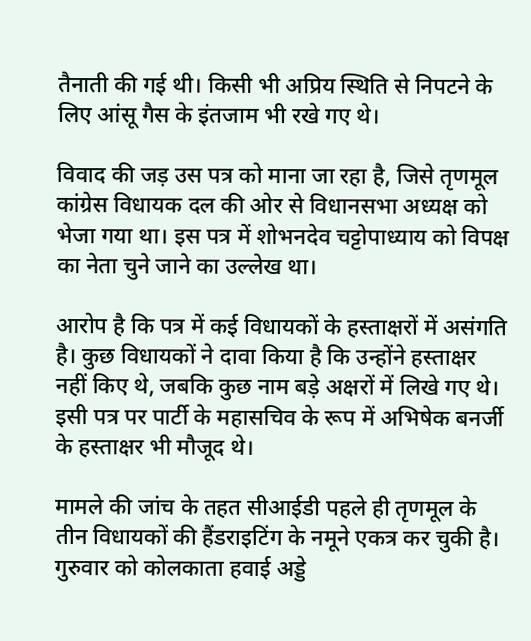तैनाती की गई थी। किसी भी अप्रिय स्थिति से निपटने के लिए आंसू गैस के इंतजाम भी रखे गए थे।

विवाद की जड़ उस पत्र को माना जा रहा है, जिसे तृणमूल कांग्रेस विधायक दल की ओर से विधानसभा अध्यक्ष को भेजा गया था। इस पत्र में शोभनदेव चट्टोपाध्याय को विपक्ष का नेता चुने जाने का उल्लेख था।

आरोप है कि पत्र में कई विधायकों के हस्ताक्षरों में असंगति है। कुछ विधायकों ने दावा किया है कि उन्होंने हस्ताक्षर नहीं किए थे, जबकि कुछ नाम बड़े अक्षरों में लिखे गए थे। इसी पत्र पर पार्टी के महासचिव के रूप में अभिषेक बनर्जी के हस्ताक्षर भी मौजूद थे।

मामले की जांच के तहत सीआईडी पहले ही तृणमूल के तीन विधायकों की हैंडराइटिंग के नमूने एकत्र कर चुकी है। गुरुवार को कोलकाता हवाई अड्डे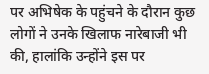पर अभिषेक के पहुंचने के दौरान कुछ लोगों ने उनके खिलाफ नारेबाजी भी की, हालांकि उन्होंने इस पर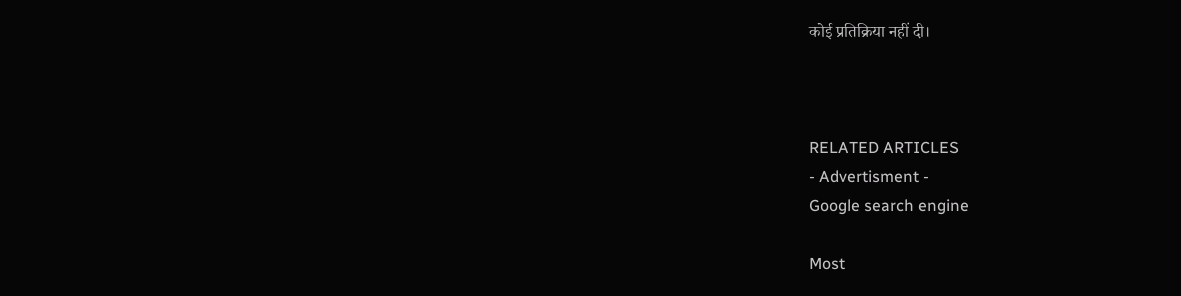कोई प्रतिक्रिया नहीं दी।



RELATED ARTICLES
- Advertisment -
Google search engine

Most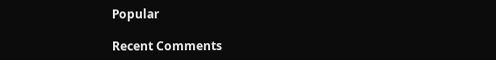Popular

Recent Comments